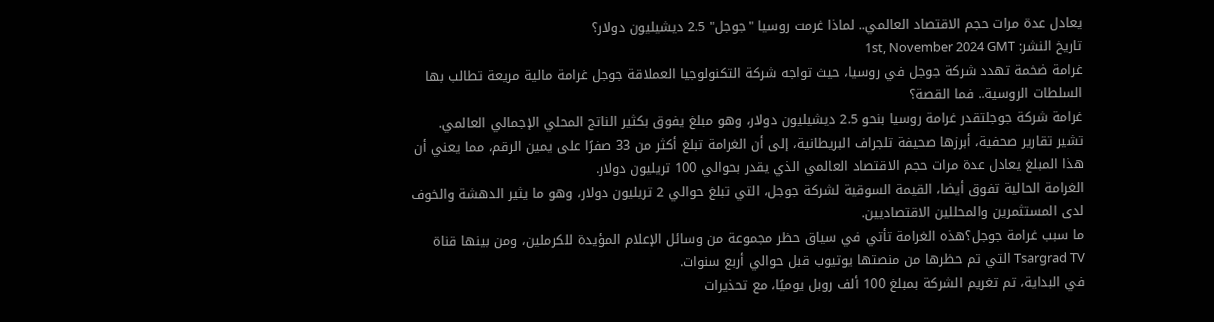يعادل عدة مرات حجم الاقتصاد العالمي.. لماذا غرمت روسيا "جوجل" 2.5 ديشيليون دولار؟
تاريخ النشر: 1st, November 2024 GMT
غرامة ضخمة تهدد شركة جوجل في روسيا، حيث تواجه شركة التكنولوجيا العملاقة جوجل غرامة مالية مريعة تطالب بها السلطات الروسية.. فما القصة؟
غرامة شركة جوجلتقدر غرامة روسيا بنحو 2.5 ديشيليون دولار، وهو مبلغ يفوق بكثير الناتج المحلي الإجمالي العالمي.
تشير تقارير صحفية، أبرزها صحيفة تلجراف البريطانية، إلى أن الغرامة تبلغ أكثر من 33 صفرًا على يمين الرقم، مما يعني أن هذا المبلغ يعادل عدة مرات حجم الاقتصاد العالمي الذي يقدر بحوالي 100 تريليون دولار.
الغرامة الحالية تفوق أيضا، القيمة السوقية لشركة جوجل، التي تبلغ حوالي 2 تريليون دولار، وهو ما يثير الدهشة والخوف لدى المستثمرين والمحللين الاقتصاديين.
ما سبب غرامة جوجل؟هذه الغرامة تأتي في سياق حظر مجموعة من وسائل الإعلام المؤيدة للكرملين، ومن بينها قناة Tsargrad TV التي تم حظرها من منصتها يوتيوب قبل حوالي أربع سنوات.
في البداية، تم تغريم الشركة بمبلغ 100 ألف روبل يوميًا، مع تحذيرات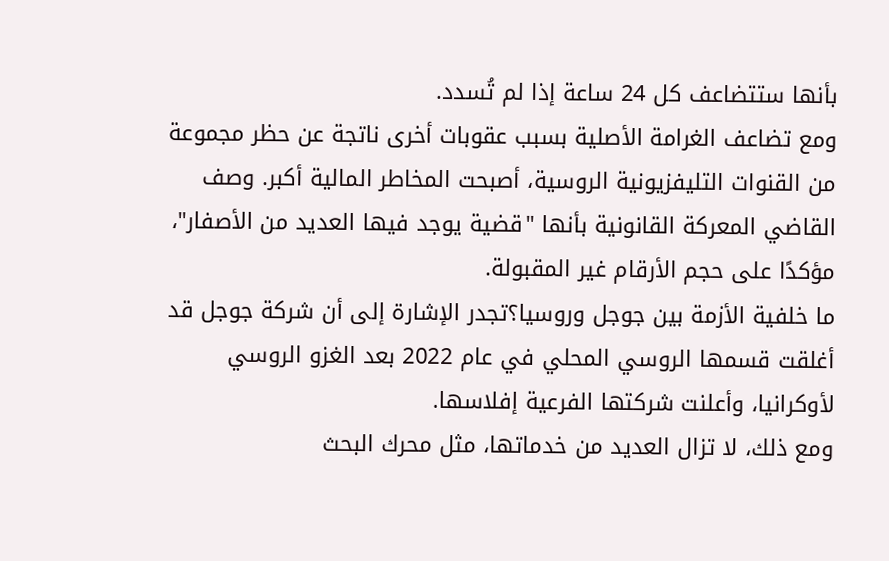بأنها ستتضاعف كل 24 ساعة إذا لم تُسدد.
ومع تضاعف الغرامة الأصلية بسبب عقوبات أخرى ناتجة عن حظر مجموعة من القنوات التليفزيونية الروسية، أصبحت المخاطر المالية أكبر. وصف القاضي المعركة القانونية بأنها "قضية يوجد فيها العديد من الأصفار"، مؤكدًا على حجم الأرقام غير المقبولة.
ما خلفية الأزمة بين جوجل وروسيا؟تجدر الإشارة إلى أن شركة جوجل قد أغلقت قسمها الروسي المحلي في عام 2022 بعد الغزو الروسي لأوكرانيا، وأعلنت شركتها الفرعية إفلاسها.
ومع ذلك، لا تزال العديد من خدماتها، مثل محرك البحث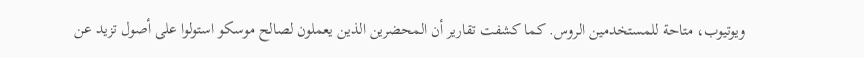ويوتيوب، متاحة للمستخدمين الروس. كما كشفت تقارير أن المحضرين الذين يعملون لصالح موسكو استولوا على أصول تزيد عن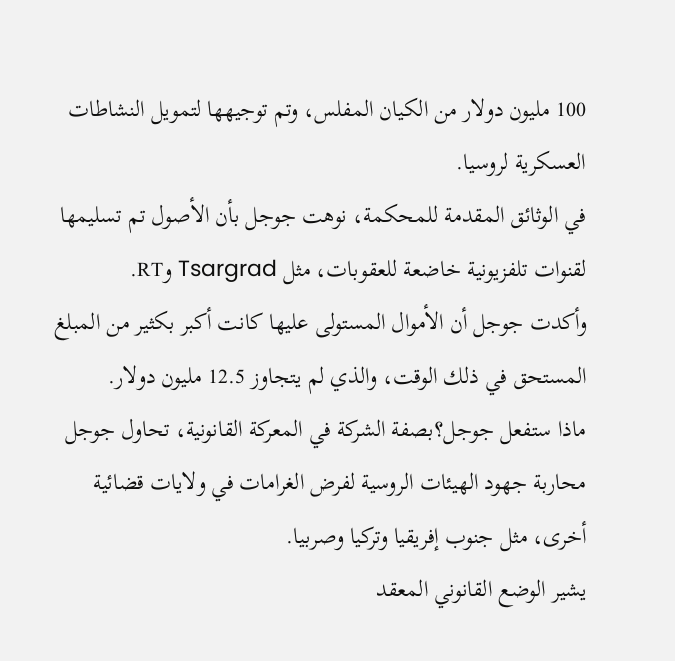100 مليون دولار من الكيان المفلس، وتم توجيهها لتمويل النشاطات العسكرية لروسيا.
في الوثائق المقدمة للمحكمة، نوهت جوجل بأن الأصول تم تسليمها لقنوات تلفزيونية خاضعة للعقوبات، مثل Tsargrad وRT.
وأكدت جوجل أن الأموال المستولى عليها كانت أكبر بكثير من المبلغ المستحق في ذلك الوقت، والذي لم يتجاوز 12.5 مليون دولار.
ماذا ستفعل جوجل؟بصفة الشركة في المعركة القانونية، تحاول جوجل محاربة جهود الهيئات الروسية لفرض الغرامات في ولايات قضائية أخرى، مثل جنوب إفريقيا وتركيا وصربيا.
يشير الوضع القانوني المعقد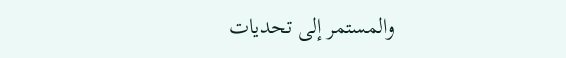والمستمر إلى تحديات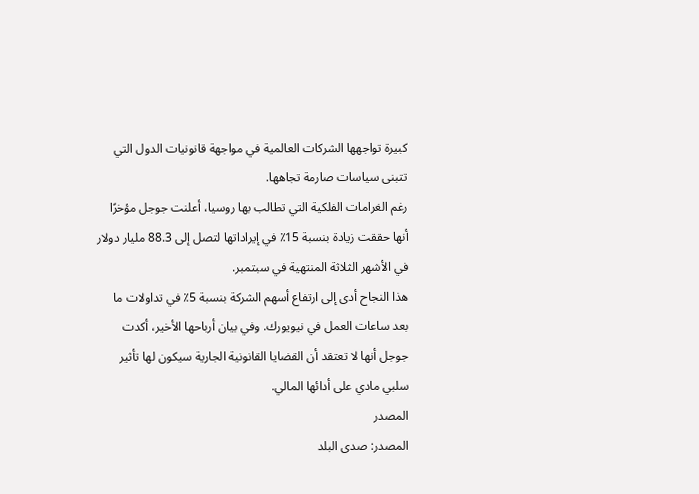كبيرة تواجهها الشركات العالمية في مواجهة قانونيات الدول التي تتبنى سياسات صارمة تجاهها.
رغم الغرامات الفلكية التي تطالب بها روسيا، أعلنت جوجل مؤخرًا أنها حققت زيادة بنسبة 15٪ في إيراداتها لتصل إلى 88.3 مليار دولار في الأشهر الثلاثة المنتهية في سبتمبر.
هذا النجاح أدى إلى ارتفاع أسهم الشركة بنسبة 5٪ في تداولات ما بعد ساعات العمل في نيويورك. وفي بيان أرباحها الأخير، أكدت جوجل أنها لا تعتقد أن القضايا القانونية الجارية سيكون لها تأثير سلبي مادي على أدائها المالي.
المصدر
المصدر: صدى البلد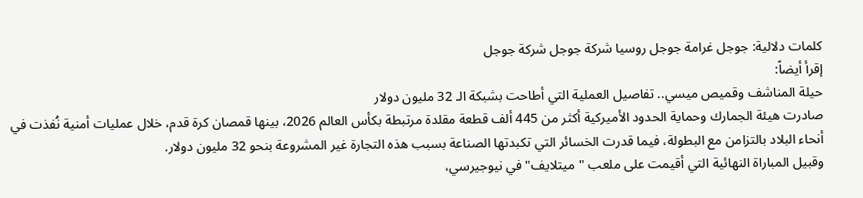كلمات دلالية: جوجل غرامة جوجل روسيا شركة جوجل شرکة جوجل
إقرأ أيضاً:
حيلة المناشف وقميص ميسي.. تفاصيل العملية التي أطاحت بشبكة الـ 32 مليون دولار
صادرت هيئة الجمارك وحماية الحدود الأميركية أكثر من 445 ألف قطعة مقلدة مرتبطة بكأس العالم 2026، بينها قمصان كرة قدم، خلال عمليات أمنية نُفذت في أنحاء البلاد بالتزامن مع البطولة، فيما قدرت الخسائر التي تكبدتها الصناعة بسبب هذه التجارة غير المشروعة بنحو 32 مليون دولار.
وقبيل المباراة النهائية التي أقيمت على ملعب "ميتلايف" في نيوجيرسي،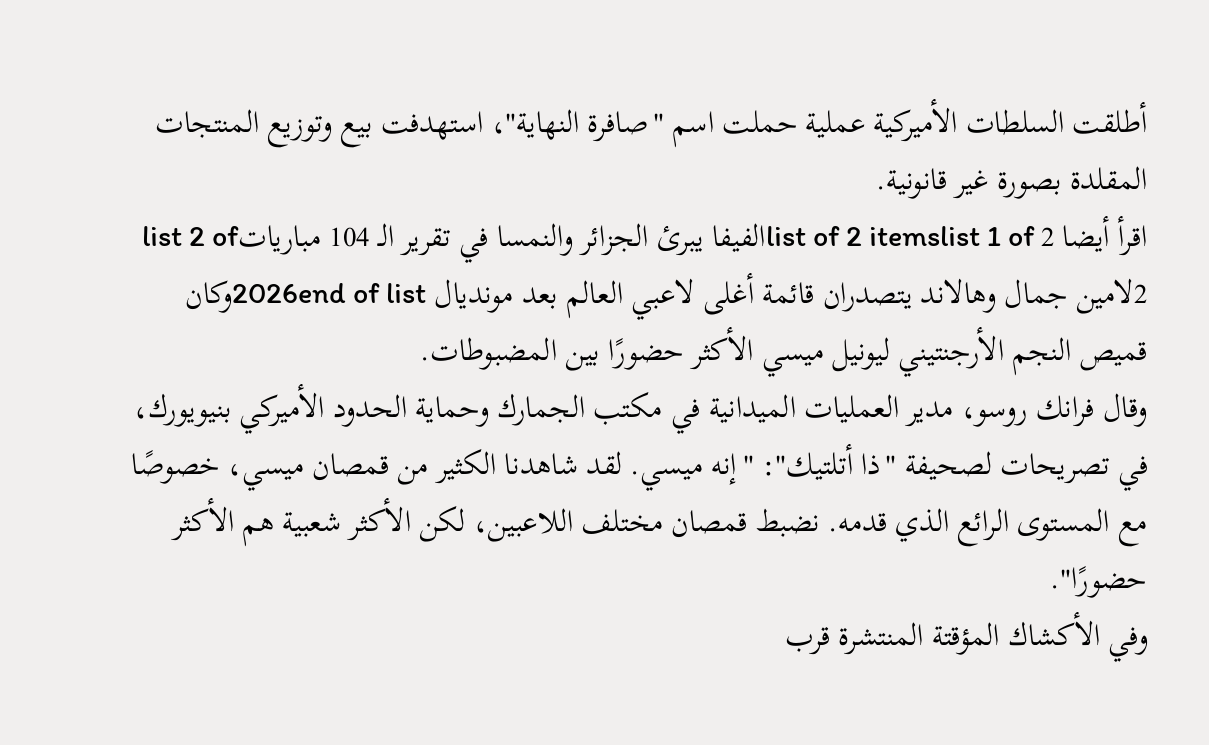أطلقت السلطات الأميركية عملية حملت اسم "صافرة النهاية"، استهدفت بيع وتوزيع المنتجات المقلدة بصورة غير قانونية.
اقرأ أيضا list of 2 itemslist 1 of 2الفيفا يبرئ الجزائر والنمسا في تقرير الـ 104 مبارياتlist 2 of 2لامين جمال وهالاند يتصدران قائمة أغلى لاعبي العالم بعد مونديال 2026end of listوكان قميص النجم الأرجنتيني ليونيل ميسي الأكثر حضورًا بين المضبوطات.
وقال فرانك روسو، مدير العمليات الميدانية في مكتب الجمارك وحماية الحدود الأميركي بنيويورك، في تصريحات لصحيفة "ذا أتلتيك": "إنه ميسي. لقد شاهدنا الكثير من قمصان ميسي، خصوصًا مع المستوى الرائع الذي قدمه. نضبط قمصان مختلف اللاعبين، لكن الأكثر شعبية هم الأكثر حضورًا".
وفي الأكشاك المؤقتة المنتشرة قرب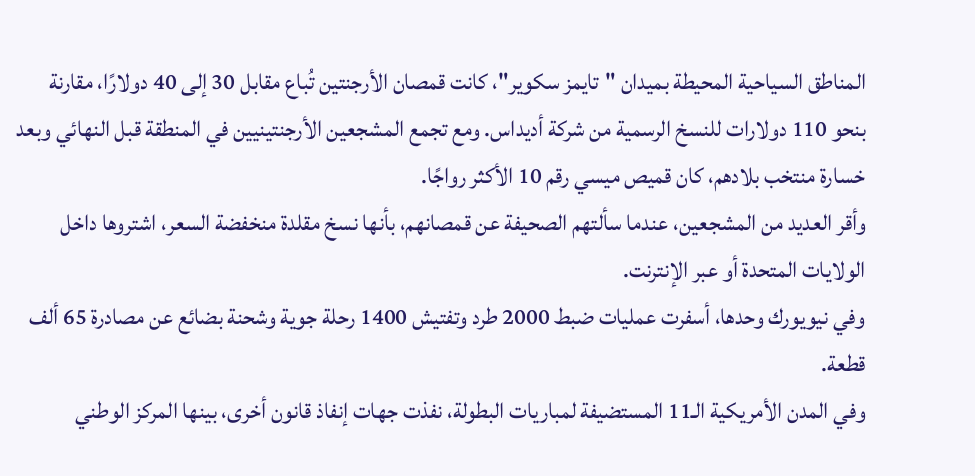المناطق السياحية المحيطة بميدان "تايمز سكوير"، كانت قمصان الأرجنتين تُباع مقابل 30 إلى 40 دولارًا، مقارنة بنحو 110 دولارات للنسخ الرسمية من شركة أديداس. ومع تجمع المشجعين الأرجنتينيين في المنطقة قبل النهائي وبعد خسارة منتخب بلادهم، كان قميص ميسي رقم 10 الأكثر رواجًا.
وأقر العديد من المشجعين، عندما سألتهم الصحيفة عن قمصانهم، بأنها نسخ مقلدة منخفضة السعر، اشتروها داخل الولايات المتحدة أو عبر الإنترنت.
وفي نيويورك وحدها، أسفرت عمليات ضبط 2000 طرد وتفتيش 1400 رحلة جوية وشحنة بضائع عن مصادرة 65 ألف قطعة.
وفي المدن الأمريكية الـ11 المستضيفة لمباريات البطولة، نفذت جهات إنفاذ قانون أخرى، بينها المركز الوطني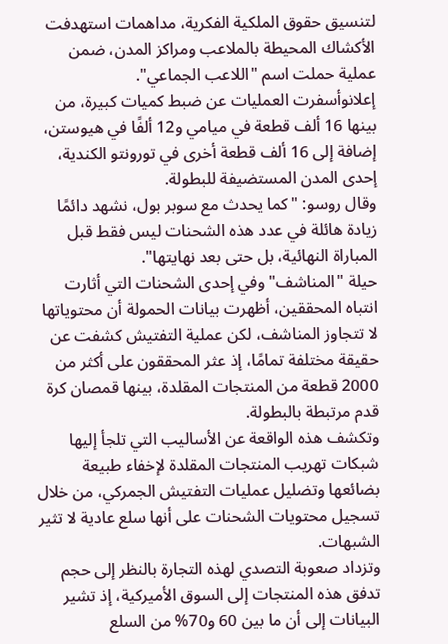لتنسيق حقوق الملكية الفكرية، مداهمات استهدفت الأكشاك المحيطة بالملاعب ومراكز المدن، ضمن عملية حملت اسم "اللاعب الجماعي".
إعلانوأسفرت العمليات عن ضبط كميات كبيرة، من بينها 16 ألف قطعة في ميامي و12 ألفًا في هيوستن، إضافة إلى 16 ألف قطعة أخرى في تورونتو الكندية، إحدى المدن المستضيفة للبطولة.
وقال روسو: "كما يحدث مع سوبر بول، نشهد دائمًا زيادة هائلة في عدد هذه الشحنات ليس فقط قبل المباراة النهائية، بل حتى بعد نهايتها".
حيلة "المناشف"وفي إحدى الشحنات التي أثارت انتباه المحققين، أظهرت بيانات الحمولة أن محتوياتها لا تتجاوز المناشف، لكن عملية التفتيش كشفت عن حقيقة مختلفة تمامًا، إذ عثر المحققون على أكثر من 2000 قطعة من المنتجات المقلدة، بينها قمصان كرة قدم مرتبطة بالبطولة.
وتكشف هذه الواقعة عن الأساليب التي تلجأ إليها شبكات تهريب المنتجات المقلدة لإخفاء طبيعة بضائعها وتضليل عمليات التفتيش الجمركي، من خلال تسجيل محتويات الشحنات على أنها سلع عادية لا تثير الشبهات.
وتزداد صعوبة التصدي لهذه التجارة بالنظر إلى حجم تدفق هذه المنتجات إلى السوق الأميركية، إذ تشير البيانات إلى أن ما بين 60 و70% من السلع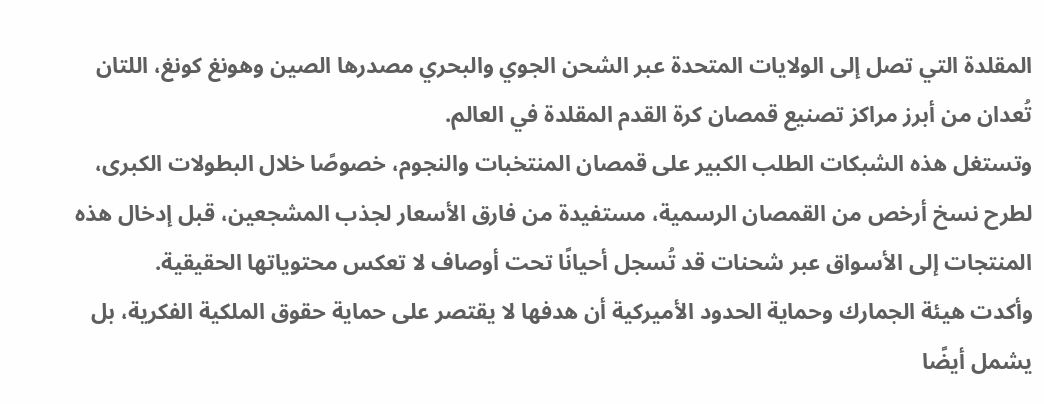المقلدة التي تصل إلى الولايات المتحدة عبر الشحن الجوي والبحري مصدرها الصين وهونغ كونغ، اللتان تُعدان من أبرز مراكز تصنيع قمصان كرة القدم المقلدة في العالم.
وتستغل هذه الشبكات الطلب الكبير على قمصان المنتخبات والنجوم، خصوصًا خلال البطولات الكبرى، لطرح نسخ أرخص من القمصان الرسمية، مستفيدة من فارق الأسعار لجذب المشجعين، قبل إدخال هذه المنتجات إلى الأسواق عبر شحنات قد تُسجل أحيانًا تحت أوصاف لا تعكس محتوياتها الحقيقية.
وأكدت هيئة الجمارك وحماية الحدود الأميركية أن هدفها لا يقتصر على حماية حقوق الملكية الفكرية، بل يشمل أيضًا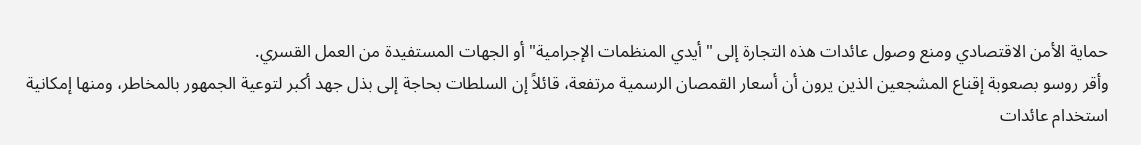حماية الأمن الاقتصادي ومنع وصول عائدات هذه التجارة إلى "أيدي المنظمات الإجرامية" أو الجهات المستفيدة من العمل القسري.
وأقر روسو بصعوبة إقناع المشجعين الذين يرون أن أسعار القمصان الرسمية مرتفعة، قائلاً إن السلطات بحاجة إلى بذل جهد أكبر لتوعية الجمهور بالمخاطر، ومنها إمكانية استخدام عائدات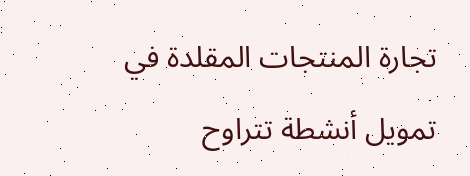تجارة المنتجات المقلدة في تمويل أنشطة تتراوح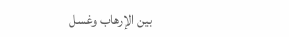بين الإرهاب وغسل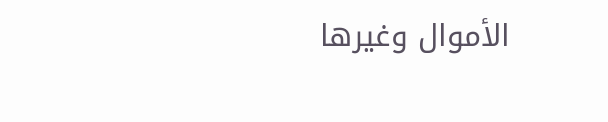الأموال وغيرها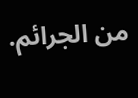من الجرائم.